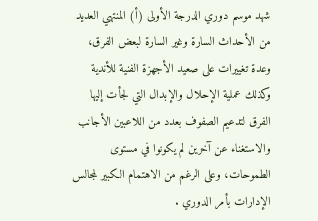شهد موسم دوري الدرجة الأولى (أ) المنتهي العديد من الأحداث السارة وغير السارة لبعض الفرق، وعدة تغييرات على صعيد الأجهزة الفنية للأندية وكذلك عملية الإحلال والإبدال التي لجأت إليها الفرق لتدعيم الصفوف بعدد من اللاعبين الأجانب والاستغناء عن آخرين لم يكونوا في مستوى الطموحات، وعلى الرغم من الاهتمام الكبير لمجالس الإدارات بأمر الدوري .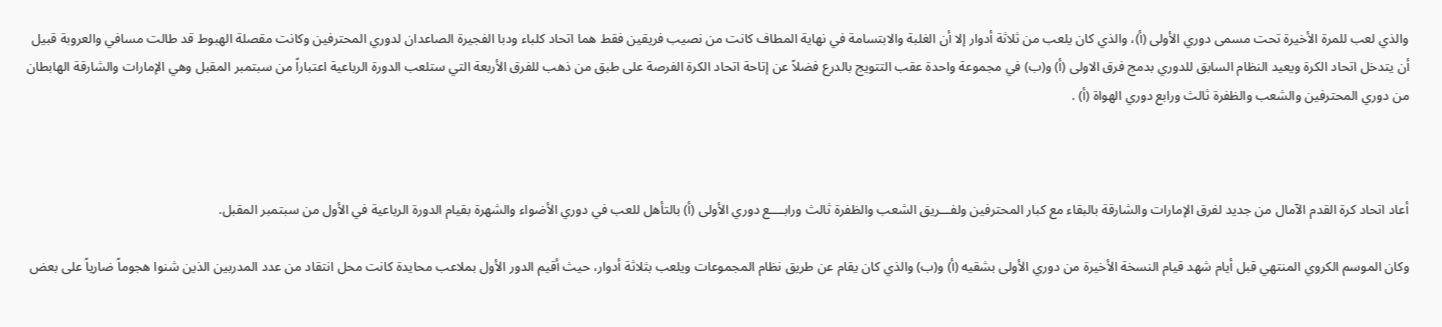والذي لعب للمرة الأخيرة تحت مسمى دوري الأولى (أ)، والذي كان يلعب من ثلاثة أدوار إلا أن الغلبة والابتسامة في نهاية المطاف كانت من نصيب فريقين فقط هما اتحاد كلباء ودبا الفجيرة الصاعدان لدوري المحترفين وكانت مقصلة الهبوط قد طالت مسافي والعروبة قبيل أن يتدخل اتحاد الكرة ويعيد النظام السابق للدوري بدمج فرق الاولى (أ) و(ب) في مجموعة واحدة عقب التتويج بالدرع فضلاً عن إتاحة اتحاد الكرة الفرصة على طبق من ذهب للفرق الأربعة التي ستلعب الدورة الرباعية اعتباراً من سبتمبر المقبل وهي الإمارات والشارقة الهابطان من دوري المحترفين والشعب والظفرة ثالث ورابع دوري الهواة (أ) .



أعاد اتحاد كرة القدم الآمال من جديد لفرق الإمارات والشارقة بالبقاء مع كبار المحترفين ولفـــريق الشعب والظفرة ثالث ورابــــع دوري الأولى (أ) بالتأهل للعب في دوري الأضواء والشهرة بقيام الدورة الرباعية في الأول من سبتمبر المقبل.

وكان الموسم الكروي المنتهي قبل أيام شهد قيام النسخة الأخيرة من دوري الأولى بشقيه (أ) و(ب) والذي كان يقام عن طريق نظام المجموعات ويلعب بثلاثة أدوار، حيث أقيم الدور الأول بملاعب محايدة كانت محل انتقاد من عدد المدربين الذين شنوا هجوماً ضارياً على بعض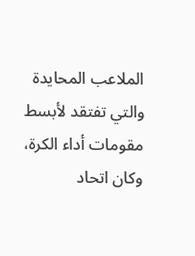الملاعب المحايدة والتي تفتقد لأبسط مقومات أداء الكرة، وكان اتحاد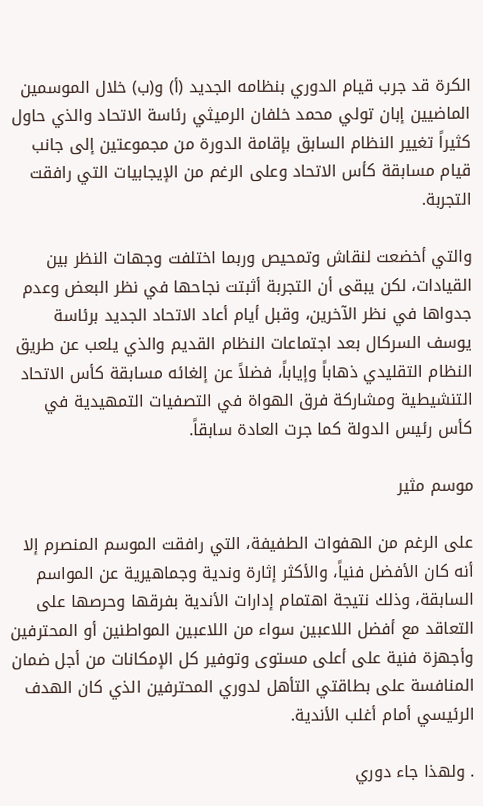الكرة قد جرب قيام الدوري بنظامه الجديد (أ) و(ب) خلال الموسمين الماضيين إبان تولي محمد خلفان الرميثي رئاسة الاتحاد والذي حاول كثيراً تغيير النظام السابق بإقامة الدورة من مجموعتين إلى جانب قيام مسابقة كأس الاتحاد وعلى الرغم من الإيجابيات التي رافقت التجربة.

والتي أخضعت لنقاش وتمحيص وربما اختلفت وجهات النظر بين القيادات، لكن يبقى أن التجربة أثبتت نجاحها في نظر البعض وعدم جدواها في نظر الآخرين، وقبل أيام أعاد الاتحاد الجديد برئاسة يوسف السركال بعد اجتماعات النظام القديم والذي يلعب عن طريق النظام التقليدي ذهاباً وإياباً، فضلاً عن إلغائه مسابقة كأس الاتحاد التنشيطية ومشاركة فرق الهواة في التصفيات التمهيدية في كأس رئيس الدولة كما جرت العادة سابقاً.

موسم مثير

على الرغم من الهفوات الطفيفة، التي رافقت الموسم المنصرم إلا أنه كان الأفضل فنياً، والأكثر إثارة وندية وجماهيرية عن المواسم السابقة، وذلك نتيجة اهتمام إدارات الأندية بفرقها وحرصها على التعاقد مع أفضل اللاعبين سواء من اللاعبين المواطنين أو المحترفين وأجهزة فنية على أعلى مستوى وتوفير كل الإمكانات من أجل ضمان المنافسة على بطاقتي التأهل لدوري المحترفين الذي كان الهدف الرئيسي أمام أغلب الأندية.

. ولهذا جاء دوري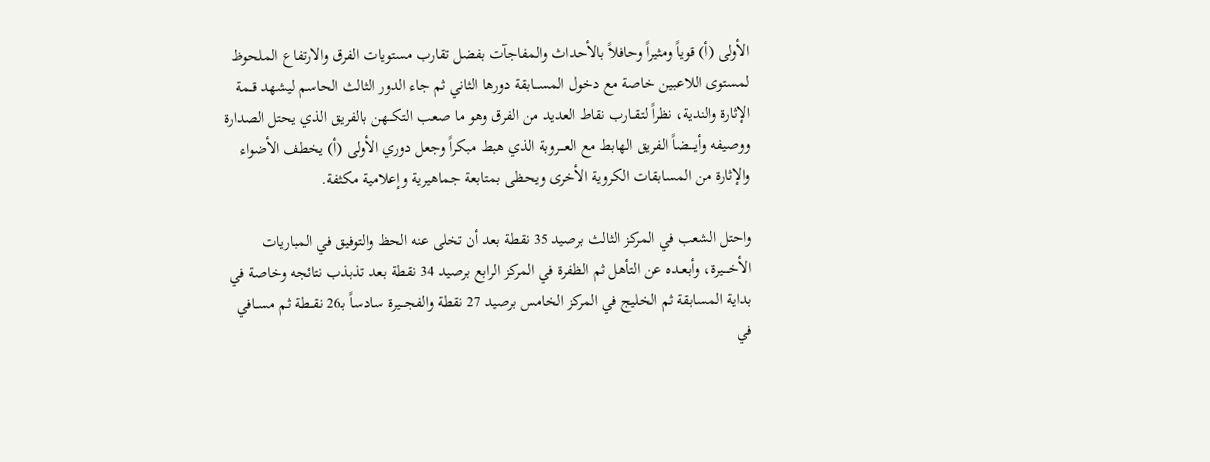الأولى (أ) قوياً ومثيراً وحافلاً بالأحداث والمفاجآت بفضل تقارب مستويات الفرق والارتفاع الملحوظ لمستوى اللاعبين خاصة مع دخول المســـابقة دورها الثاني ثم جاء الدور الثالث الحاسم ليشهد قــمة الإثارة والندية، نظراً لتقــارب نقاط العديد من الفرق وهو ما صعب التكـــهن بالفريق الذي يحتل الصدارة ووصيفه وأيــــضاً الفريق الهابط مع العـــروبة الذي هبط مبكراً وجعل دوري الأولى (أ) يخطف الأضواء والإثارة من المسابقات الكروية الأخرى ويحظى بمتابعة جماهيرية وإعلامية مكثفة.

واحتل الشعب في المركز الثالث برصيد 35 نقطة بعد أن تخلى عنه الحظ والتوفيق في المباريات الأخــــيرة، وأبعــده عن التأهل ثم الظفرة في المركز الرابع برصيد 34 نقطة بعد تذبذب نتائجه وخاصة في بداية المسابقة ثم الخليج في المركز الخامس برصيد 27 نقطة والفجـــيرة سادساً بـ26 نقــطة ثم مســافي في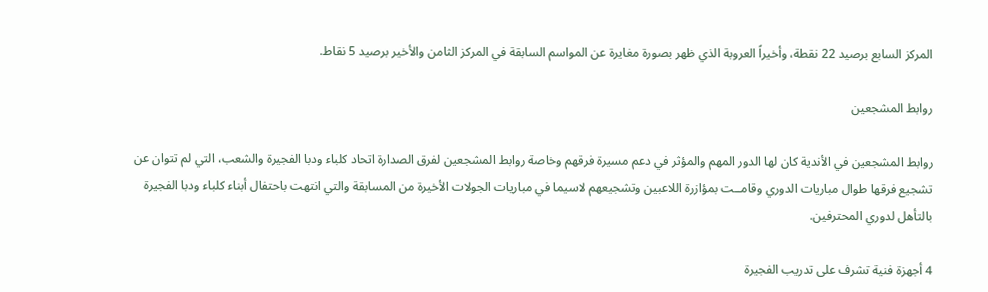المركز السابع برصيد 22 نقطة، وأخيراً العروبة الذي ظهر بصورة مغايرة عن المواسم السابقة في المركز الثامن والأخير برصيد 5 نقاط.

روابط المشجعين

روابط المشجعين في الأندية كان لها الدور المهم والمؤثر في دعم مسيرة فرقهم وخاصة روابط المشجعين لفرق الصدارة اتحاد كلباء ودبا الفجيرة والشعب، التي لم تتوان عن تشجيع فرقها طوال مباريات الدوري وقامــت بمؤازرة اللاعبين وتشجيعهم لاسيما في مباريات الجولات الأخيرة من المسابقة والتي انتهت باحتفال أبناء كلباء ودبا الفجيرة بالتأهل لدوري المحترفين.

4 أجهزة فنية تشرف على تدريب الفجيرة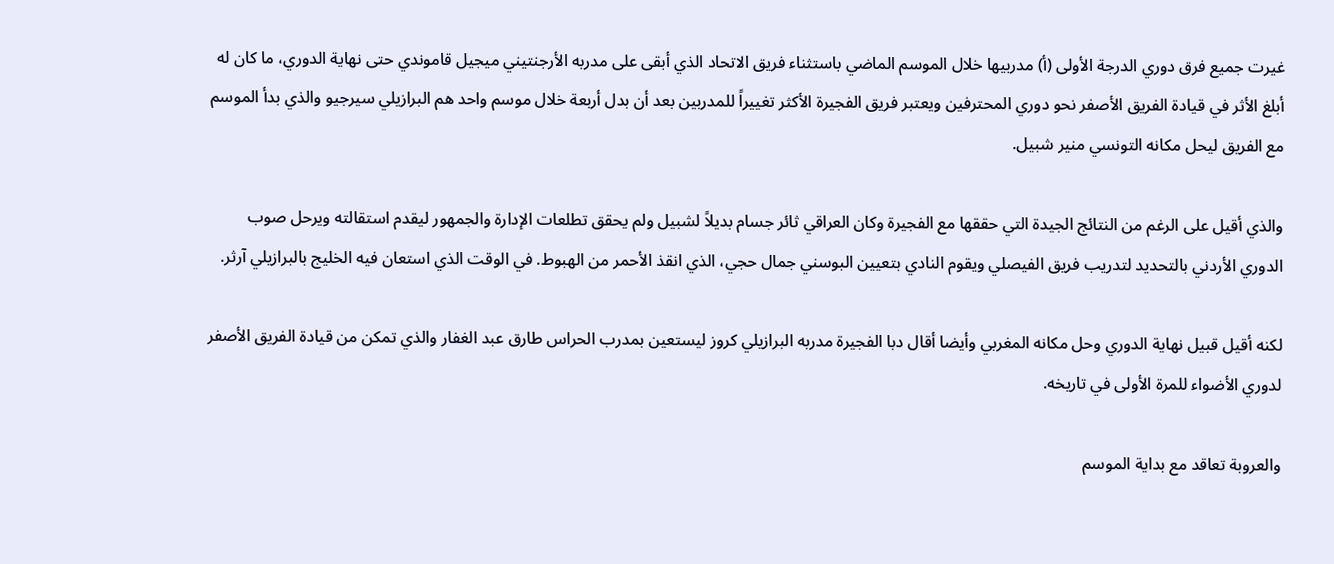غيرت جميع فرق دوري الدرجة الأولى (أ) مدربيها خلال الموسم الماضي باستثناء فريق الاتحاد الذي أبقى على مدربه الأرجنتيني ميجيل قاموندي حتى نهاية الدوري، ما كان له أبلغ الأثر في قيادة الفريق الأصفر نحو دوري المحترفين ويعتبر فريق الفجيرة الأكثر تغييراً للمدربين بعد أن بدل أربعة خلال موسم واحد هم البرازيلي سيرجيو والذي بدأ الموسم مع الفريق ليحل مكانه التونسي منير شبيل.

والذي أقيل على الرغم من النتائج الجيدة التي حققها مع الفجيرة وكان العراقي ثائر جسام بديلاً لشبيل ولم يحقق تطلعات الإدارة والجمهور ليقدم استقالته ويرحل صوب الدوري الأردني بالتحديد لتدريب فريق الفيصلي ويقوم النادي بتعيين البوسني جمال حجي، الذي انقذ الأحمر من الهبوط. في الوقت الذي استعان فيه الخليج بالبرازيلي آرثر.

لكنه أقيل قبيل نهاية الدوري وحل مكانه المغربي وأيضا أقال دبا الفجيرة مدربه البرازيلي كروز ليستعين بمدرب الحراس طارق عبد الغفار والذي تمكن من قيادة الفريق الأصفر لدوري الأضواء للمرة الأولى في تاريخه.

والعروبة تعاقد مع بداية الموسم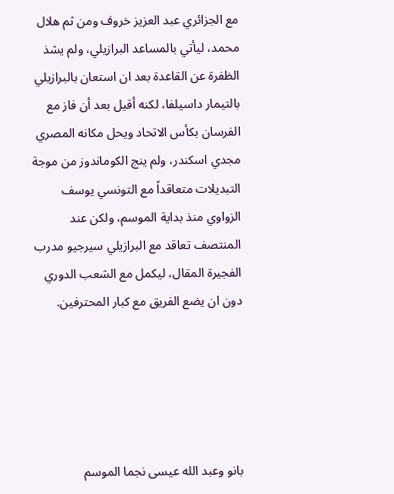مع الجزائري عبد العزيز خروف ومن ثم هلال محمد، ليأتي بالمساعد البرازيلي، ولم يشذ الظفرة عن القاعدة بعد ان استعان بالبرازيلي بالتيمار داسيلفا، لكنه أقيل بعد أن فاز مع الفرسان بكأس الاتحاد ويحل مكانه المصري مجدي اسكندر، ولم ينج الكوماندوز من موجة التبديلات متعاقداً مع التونسي يوسف الزواوي منذ بداية الموسم، ولكن عند المنتصف تعاقد مع البرازيلي سيرجيو مدرب الفجيرة المقال، ليكمل مع الشعب الدوري دون ان يضع الفريق مع كبار المحترفين.





بانو وعبد الله عيسى نجما الموسم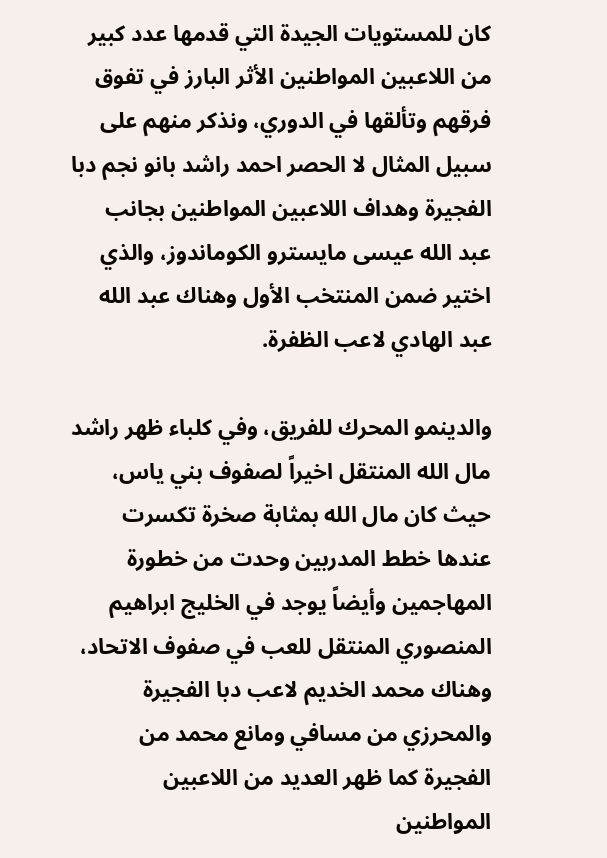كان للمستويات الجيدة التي قدمها عدد كبير من اللاعبين المواطنين الأثر البارز في تفوق فرقهم وتألقها في الدوري، ونذكر منهم على سبيل المثال لا الحصر احمد راشد بانو نجم دبا الفجيرة وهداف اللاعبين المواطنين بجانب عبد الله عيسى مايسترو الكوماندوز، والذي اختير ضمن المنتخب الأول وهناك عبد الله عبد الهادي لاعب الظفرة.

والدينمو المحرك للفريق، وفي كلباء ظهر راشد مال الله المنتقل اخيراً لصفوف بني ياس، حيث كان مال الله بمثابة صخرة تكسرت عندها خطط المدربين وحدت من خطورة المهاجمين وأيضاً يوجد في الخليج ابراهيم المنصوري المنتقل للعب في صفوف الاتحاد، وهناك محمد الخديم لاعب دبا الفجيرة والمحرزي من مسافي ومانع محمد من الفجيرة كما ظهر العديد من اللاعبين المواطنين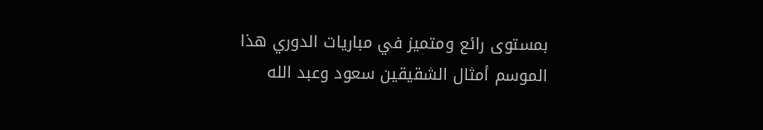بمستوى رائع ومتميز في مباريات الدوري هذا الموسم أمثال الشقيقين سعود وعبد الله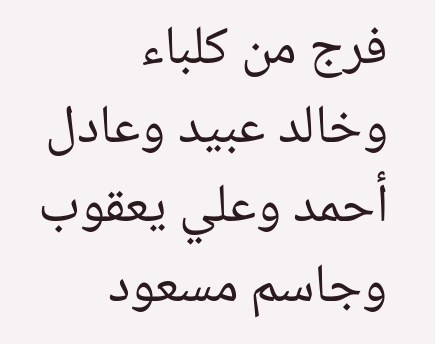فرج من كلباء وخالد عبيد وعادل أحمد وعلي يعقوب وجاسم مسعود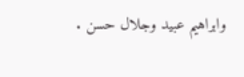وابراهيم عبيد وجلال حسن .